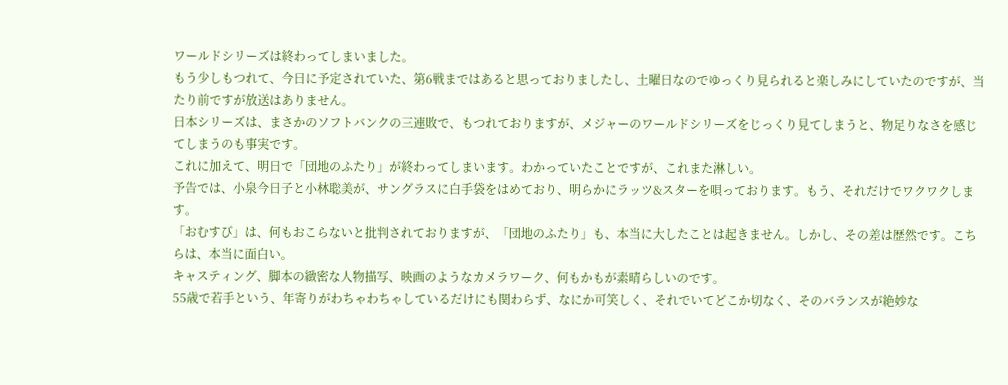ワールドシリーズは終わってしまいました。
もう少しもつれて、今日に予定されていた、第6戦まではあると思っておりましたし、土曜日なのでゆっくり見られると楽しみにしていたのですが、当たり前ですが放送はありません。
日本シリーズは、まさかのソフトバンクの三連敗で、もつれておりますが、メジャーのワールドシリーズをじっくり見てしまうと、物足りなさを感じてしまうのも事実です。
これに加えて、明日で「団地のふたり」が終わってしまいます。わかっていたことですが、これまた淋しい。
予告では、小泉今日子と小林聡美が、サングラスに白手袋をはめており、明らかにラッツ&スターを唄っております。もう、それだけでワクワクします。
「おむすび」は、何もおこらないと批判されておりますが、「団地のふたり」も、本当に大したことは起きません。しかし、その差は歴然です。こちらは、本当に面白い。
キャスティング、脚本の緻密な人物描写、映画のようなカメラワーク、何もかもが素晴らしいのです。
55歳で若手という、年寄りがわちゃわちゃしているだけにも関わらず、なにか可笑しく、それでいてどこか切なく、そのバランスが絶妙な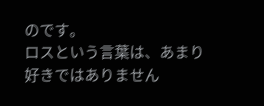のです。
ロスという言葉は、あまり好きではありません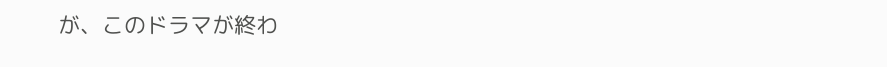が、このドラマが終わ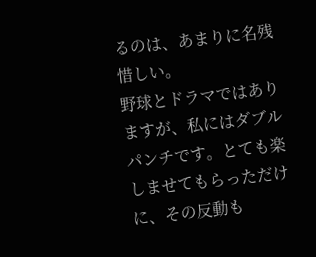るのは、あまりに名残惜しい。
野球とドラマではありますが、私にはダブルパンチです。とても楽しませてもらっただけに、その反動も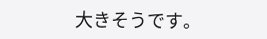大きそうです。